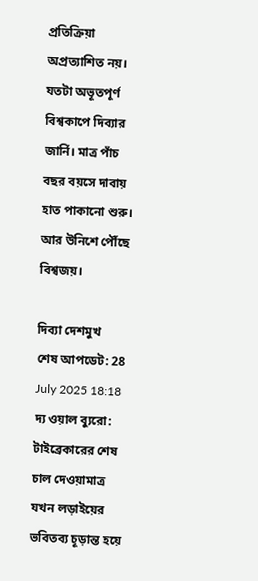প্রতিক্রিয়া অপ্রত্যাশিত নয়। যতটা অভূতপূর্ণ বিশ্বকাপে দিব্যার জার্নি। মাত্র পাঁচ বছর বয়সে দাবায় হাত পাকানো শুরু। আর উনিশে পৌঁছে বিশ্বজয়।

দিব্যা দেশমুখ
শেষ আপডেট: 28 July 2025 18:18
দ্য ওয়াল ব্যুরো: টাইব্রেকারের শেষ চাল দেওয়ামাত্র যখন লড়াইয়ের ভবিতব্য চূড়ান্ত হয়ে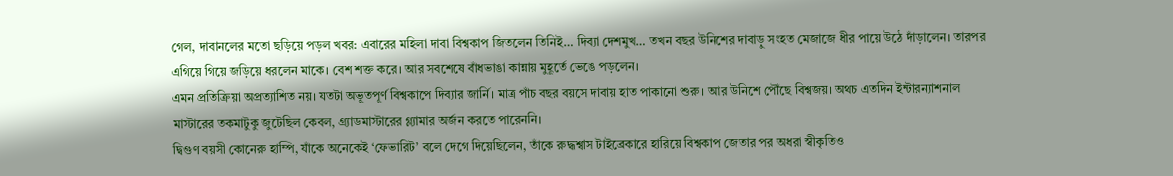গেল, দাবানলের মতো ছড়িয়ে পড়ল খবর: এবারের মহিলা দাবা বিশ্বকাপ জিতলেন তিনিই… দিব্যা দেশমুখ… তখন বছর উনিশের দাবাড়ু সংহত মেজাজে ধীর পায়ে উঠে দাঁড়ালেন। তারপর এগিয়ে গিয়ে জড়িয়ে ধরলেন মাকে। বেশ শক্ত করে। আর সবশেষে বাঁধভাঙা কান্নায় মুহূর্তে ভেঙে পড়লেন।
এমন প্রতিক্রিয়া অপ্রত্যাশিত নয়। যতটা অভূতপূর্ণ বিশ্বকাপে দিব্যার জার্নি। মাত্র পাঁচ বছর বয়সে দাবায় হাত পাকানো শুরু। আর উনিশে পৌঁছে বিশ্বজয়। অথচ এতদিন ইন্টারন্যাশনাল মাস্টারের তকমাটুকু জুটেছিল কেবল, গ্র্যাডমাস্টারের গ্ল্যামার অর্জন করতে পারেননি।
দ্বিগুণ বয়সী কোনেরু হাম্পি, যাঁকে অনেকেই ‘ফেভারিট’ বলে দেগে দিয়েছিলেন, তাঁকে রুদ্ধশ্বাস টাইব্রেকারে হারিয়ে বিশ্বকাপ জেতার পর অধরা স্বীকৃতিও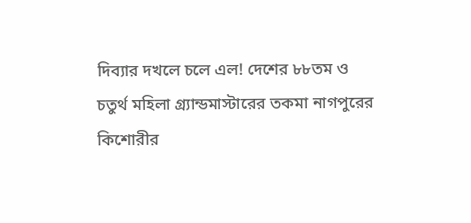দিব্যার দখলে চলে এল! দেশের ৮৮তম ও চতুর্থ মহিলা গ্র্যান্ডমাস্টারের তকমা নাগপুরের কিশোরীর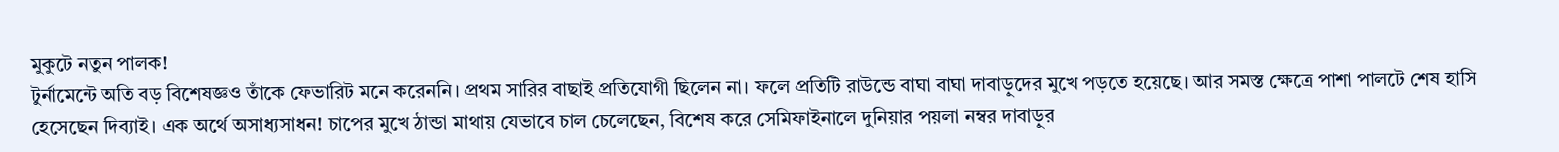মুকুটে নতুন পালক!
টুর্নামেন্টে অতি বড় বিশেষজ্ঞও তাঁকে ফেভারিট মনে করেননি। প্রথম সারির বাছাই প্রতিযোগী ছিলেন না। ফলে প্রতিটি রাউন্ডে বাঘা বাঘা দাবাড়ুদের মুখে পড়তে হয়েছে। আর সমস্ত ক্ষেত্রে পাশা পালটে শেষ হাসি হেসেছেন দিব্যাই। এক অর্থে অসাধ্যসাধন! চাপের মুখে ঠান্ডা মাথায় যেভাবে চাল চেলেছেন, বিশেষ করে সেমিফাইনালে দুনিয়ার পয়লা নম্বর দাবাড়ুর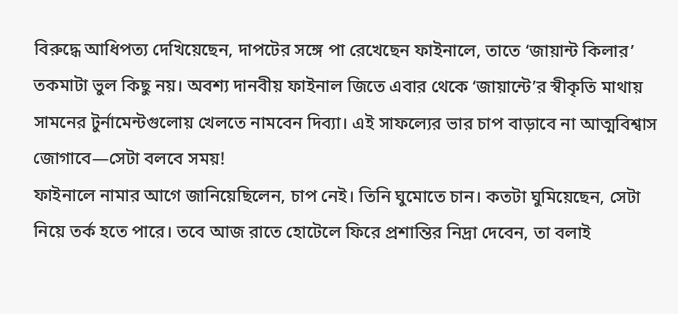বিরুদ্ধে আধিপত্য দেখিয়েছেন, দাপটের সঙ্গে পা রেখেছেন ফাইনালে, তাতে ‘জায়ান্ট কিলার’ তকমাটা ভুল কিছু নয়। অবশ্য দানবীয় ফাইনাল জিতে এবার থেকে ‘জায়ান্টে’র স্বীকৃতি মাথায় সামনের টুর্নামেন্টগুলোয় খেলতে নামবেন দিব্যা। এই সাফল্যের ভার চাপ বাড়াবে না আত্মবিশ্বাস জোগাবে—সেটা বলবে সময়!
ফাইনালে নামার আগে জানিয়েছিলেন, চাপ নেই। তিনি ঘুমোতে চান। কতটা ঘুমিয়েছেন, সেটা নিয়ে তর্ক হতে পারে। তবে আজ রাতে হোটেলে ফিরে প্রশান্তির নিদ্রা দেবেন, তা বলাই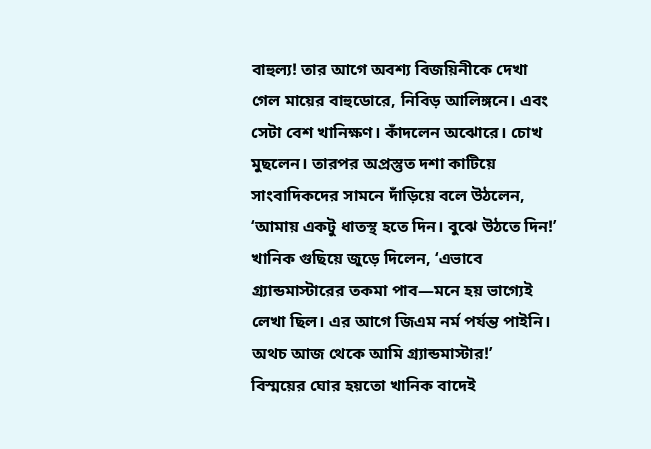বাহুল্য! তার আগে অবশ্য বিজয়িনীকে দেখা গেল মায়ের বাহুডোরে, নিবিড় আলিঙ্গনে। এবং সেটা বেশ খানিক্ষণ। কাঁদলেন অঝোরে। চোখ মুছলেন। তারপর অপ্রস্তুত দশা কাটিয়ে সাংবাদিকদের সামনে দাঁড়িয়ে বলে উঠলেন, ‘আমায় একটু ধাতস্থ হতে দিন। বুঝে উঠতে দিন!’ খানিক গুছিয়ে জুড়ে দিলেন, ‘এভাবে গ্র্যান্ডমাস্টারের তকমা পাব—মনে হয় ভাগ্যেই লেখা ছিল। এর আগে জিএম নর্ম পর্যন্ত পাইনি। অথচ আজ থেকে আমি গ্র্যান্ডমাস্টার!’
বিস্ময়ের ঘোর হয়তো খানিক বাদেই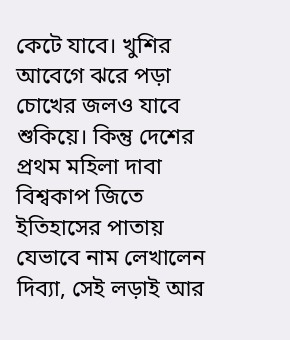কেটে যাবে। খুশির আবেগে ঝরে পড়া চোখের জলও যাবে শুকিয়ে। কিন্তু দেশের প্রথম মহিলা দাবা বিশ্বকাপ জিতে ইতিহাসের পাতায় যেভাবে নাম লেখালেন দিব্যা, সেই লড়াই আর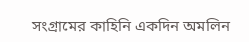সংগ্রামের কাহিনি একদিন অমলিন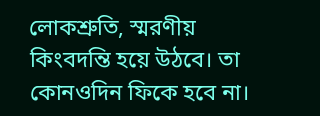লোকশ্রুতি, স্মরণীয় কিংবদন্তি হয়ে উঠবে। তা কোনওদিন ফিকে হবে না।